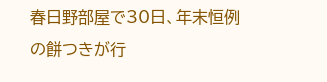春日野部屋で30日、年末恒例の餅つきが行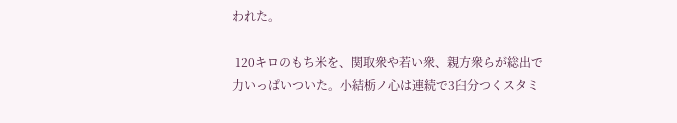われた。

 120キロのもち米を、関取衆や若い衆、親方衆らが総出で力いっぱいついた。小結栃ノ心は連続で3臼分つくスタミ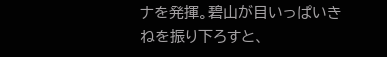ナを発揮。碧山が目いっぱいきねを振り下ろすと、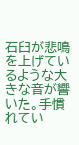石臼が悲鳴を上げているような大きな音が響いた。手慣れてい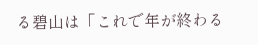る碧山は「これで年が終わる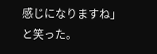感じになりますね」と笑った。